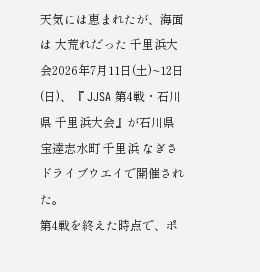天気には恵まれたが、海面は 大荒れだった 千里浜大会2026年7月11日(土)~12日(日)、『 JJSA 第4戦・石川県 千里浜大会』が石川県 宝達志水町 千里浜 なぎさドライブウエイで開催された。
第4戦を終えた時点で、ポ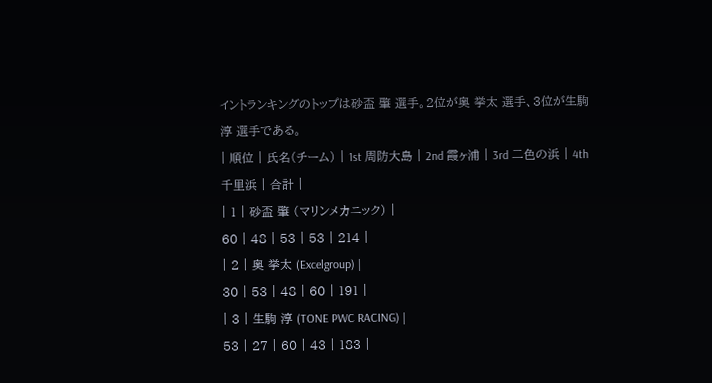イントランキングのトップは砂盃 肇 選手。2位が奥 挙太 選手、3位が生駒 淳 選手である。
| 順位 | 氏名(チーム) | 1st 周防大島 | 2nd 霞ヶ浦 | 3rd 二色の浜 | 4th 千里浜 | 合計 |
| 1 | 砂盃 肇 (マリンメカニック) |
60 | 48 | 53 | 53 | 214 |
| 2 | 奥 挙太 (Excelgroup) |
30 | 53 | 48 | 60 | 191 |
| 3 | 生駒 淳 (TONE PWC RACING) |
53 | 27 | 60 | 43 | 183 |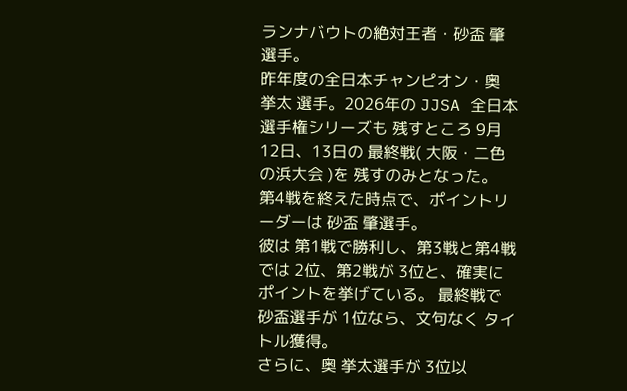ランナバウトの絶対王者・砂盃 肇 選手。
昨年度の全日本チャンピオン・奥 挙太 選手。2026年の JJSA 全日本選手権シリーズも 残すところ 9月12日、13日の 最終戦( 大阪・二色の浜大会 )を 残すのみとなった。
第4戦を終えた時点で、ポイントリーダーは 砂盃 肇選手。
彼は 第1戦で勝利し、第3戦と第4戦では 2位、第2戦が 3位と、確実にポイントを挙げている。 最終戦で 砂盃選手が 1位なら、文句なく タイトル獲得。
さらに、奥 挙太選手が 3位以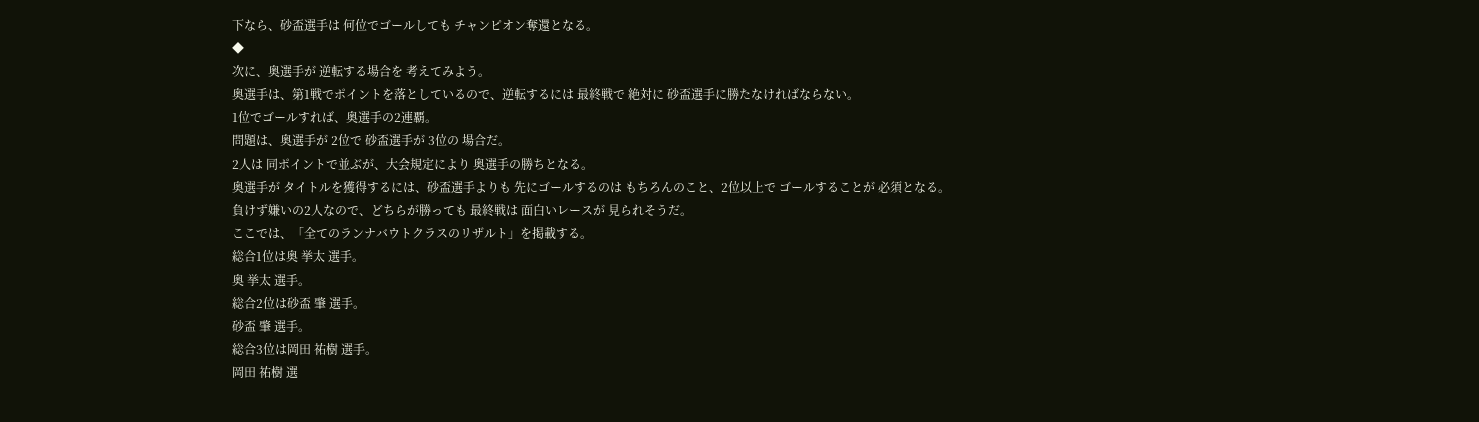下なら、砂盃選手は 何位でゴールしても チャンピオン奪還となる。
◆
次に、奥選手が 逆転する場合を 考えてみよう。
奥選手は、第1戦でポイントを落としているので、逆転するには 最終戦で 絶対に 砂盃選手に勝たなければならない。
1位でゴールすれば、奥選手の2連覇。
問題は、奥選手が 2位で 砂盃選手が 3位の 場合だ。
2人は 同ポイントで並ぶが、大会規定により 奥選手の勝ちとなる。
奥選手が タイトルを獲得するには、砂盃選手よりも 先にゴールするのは もちろんのこと、2位以上で ゴールすることが 必須となる。
負けず嫌いの2人なので、どちらが勝っても 最終戦は 面白いレースが 見られそうだ。
ここでは、「全てのランナバウトクラスのリザルト」を掲載する。
総合1位は奥 挙太 選手。
奥 挙太 選手。
総合2位は砂盃 肇 選手。
砂盃 肇 選手。
総合3位は岡田 祐樹 選手。
岡田 祐樹 選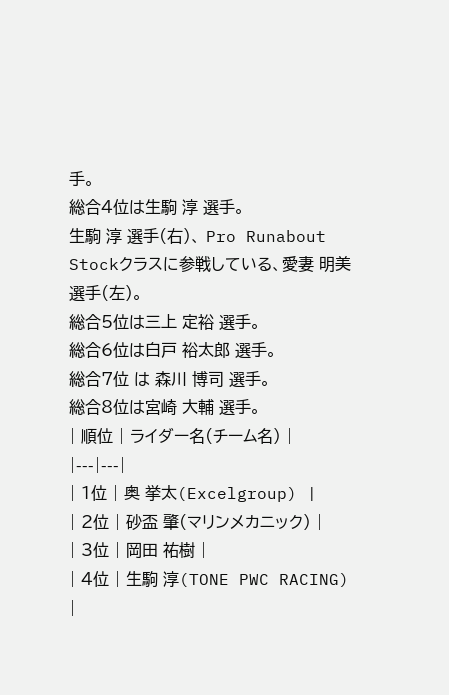手。
総合4位は生駒 淳 選手。
生駒 淳 選手(右)、 Pro Runabout Stockクラスに参戦している、愛妻 明美 選手(左)。
総合5位は三上 定裕 選手。
総合6位は白戸 裕太郎 選手。
総合7位 は 森川 博司 選手。
総合8位は宮崎 大輔 選手。
| 順位 | ライダー名(チーム名) |
|---|---|
| 1位 | 奥 挙太(Excelgroup) |
| 2位 | 砂盃 肇(マリンメカニック) |
| 3位 | 岡田 祐樹 |
| 4位 | 生駒 淳(TONE PWC RACING) |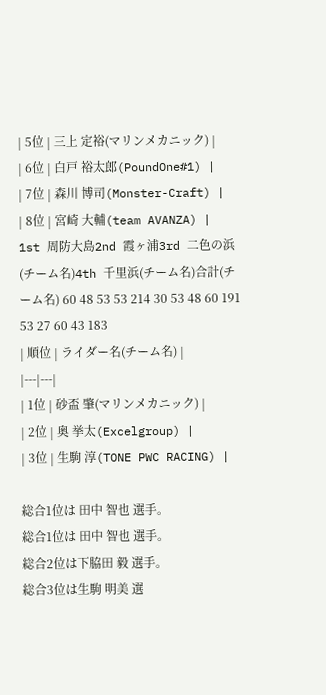| 5位 | 三上 定裕(マリンメカニック) |
| 6位 | 白戸 裕太郎(PoundOne#1) |
| 7位 | 森川 博司(Monster-Craft) |
| 8位 | 宮崎 大輔(team AVANZA) |
1st 周防大島2nd 霞ヶ浦3rd 二色の浜(チーム名)4th 千里浜(チーム名)合計(チーム名) 60 48 53 53 214 30 53 48 60 191 53 27 60 43 183
| 順位 | ライダー名(チーム名) |
|---|---|
| 1位 | 砂盃 肇(マリンメカニック) |
| 2位 | 奥 挙太(Excelgroup) |
| 3位 | 生駒 淳(TONE PWC RACING) |

総合1位は 田中 智也 選手。
総合1位は 田中 智也 選手。
総合2位は下脇田 毅 選手。
総合3位は生駒 明美 選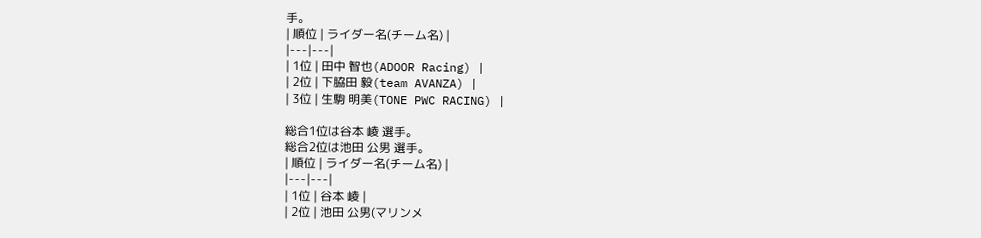手。
| 順位 | ライダー名(チーム名) |
|---|---|
| 1位 | 田中 智也(ADOOR Racing) |
| 2位 | 下脇田 毅(team AVANZA) |
| 3位 | 生駒 明美(TONE PWC RACING) |

総合1位は谷本 崚 選手。
総合2位は池田 公男 選手。
| 順位 | ライダー名(チーム名) |
|---|---|
| 1位 | 谷本 崚 |
| 2位 | 池田 公男(マリンメ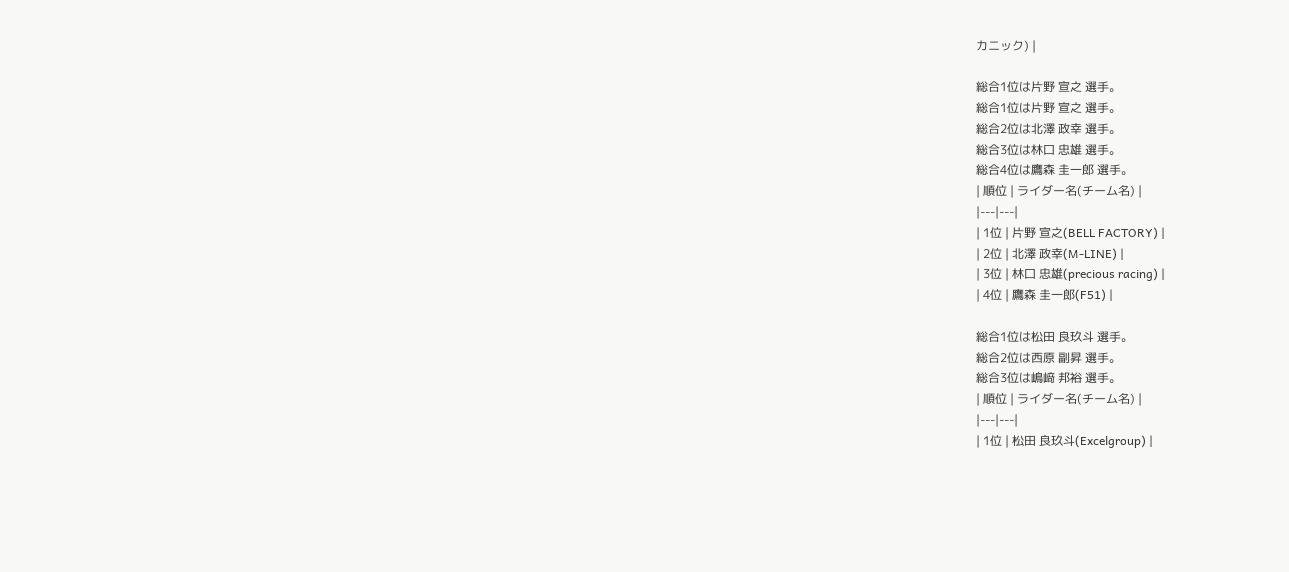カニック) |

総合1位は片野 宣之 選手。
総合1位は片野 宣之 選手。
総合2位は北澤 政幸 選手。
総合3位は林口 忠雄 選手。
総合4位は鷹森 圭一郎 選手。
| 順位 | ライダー名(チーム名) |
|---|---|
| 1位 | 片野 宣之(BELL FACTORY) |
| 2位 | 北澤 政幸(M-LINE) |
| 3位 | 林口 忠雄(precious racing) |
| 4位 | 鷹森 圭一郎(F51) |

総合1位は松田 良玖斗 選手。
総合2位は西原 副昇 選手。
総合3位は嶋﨑 邦裕 選手。
| 順位 | ライダー名(チーム名) |
|---|---|
| 1位 | 松田 良玖斗(Excelgroup) |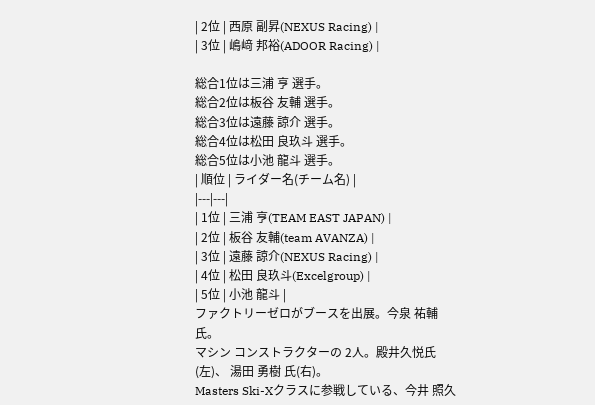| 2位 | 西原 副昇(NEXUS Racing) |
| 3位 | 嶋﨑 邦裕(ADOOR Racing) |

総合1位は三浦 亨 選手。
総合2位は板谷 友輔 選手。
総合3位は遠藤 諒介 選手。
総合4位は松田 良玖斗 選手。
総合5位は小池 龍斗 選手。
| 順位 | ライダー名(チーム名) |
|---|---|
| 1位 | 三浦 亨(TEAM EAST JAPAN) |
| 2位 | 板谷 友輔(team AVANZA) |
| 3位 | 遠藤 諒介(NEXUS Racing) |
| 4位 | 松田 良玖斗(Excelgroup) |
| 5位 | 小池 龍斗 |
ファクトリーゼロがブースを出展。今泉 祐輔 氏。
マシン コンストラクターの 2人。殿井久悦氏(左)、 湯田 勇樹 氏(右)。
Masters Ski-Xクラスに参戦している、今井 照久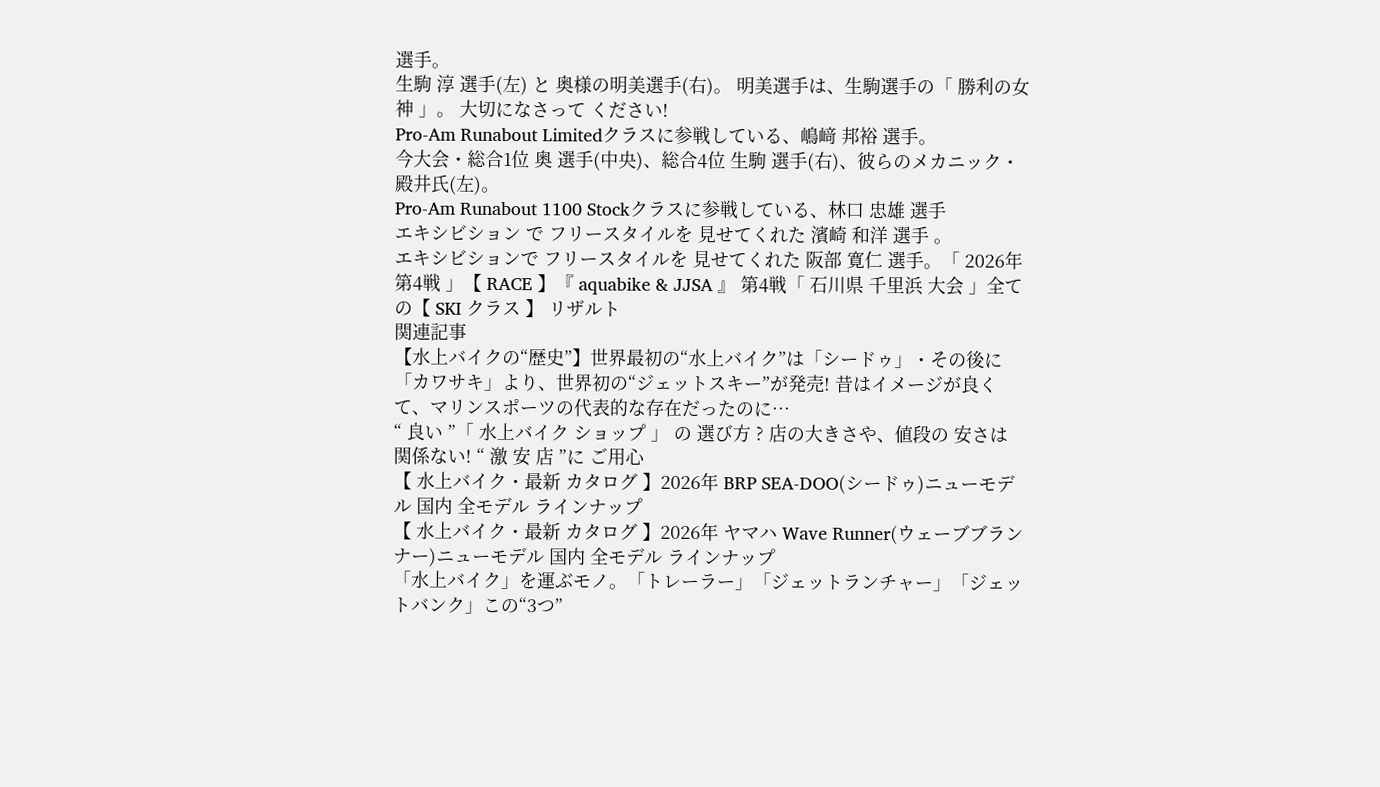選手。
生駒 淳 選手(左) と 奥様の明美選手(右)。 明美選手は、生駒選手の「 勝利の女神 」。 大切になさって ください!
Pro-Am Runabout Limitedクラスに参戦している、嶋﨑 邦裕 選手。
今大会・総合1位 奥 選手(中央)、総合4位 生駒 選手(右)、彼らのメカニック・殿井氏(左)。
Pro-Am Runabout 1100 Stockクラスに参戦している、林口 忠雄 選手
エキシビション で フリースタイルを 見せてくれた 濱崎 和洋 選手 。
エキシビションで フリースタイルを 見せてくれた 阪部 寛仁 選手。「 2026年 第4戦 」【 RACE 】『 aquabike & JJSA 』 第4戦「 石川県 千里浜 大会 」全ての【 SKI クラス 】 リザルト
関連記事
【水上バイクの“歴史”】世界最初の“水上バイク”は「シードゥ」・その後に「カワサキ」より、世界初の“ジェットスキー”が発売! 昔はイメージが良くて、マリンスポーツの代表的な存在だったのに…
“ 良い ”「 水上バイク ショップ 」 の 選び方 ? 店の大きさや、値段の 安さは 関係ない! “ 激 安 店 ”に ご用心
【 水上バイク・最新 カタログ 】2026年 BRP SEA-DOO(シードゥ)ニューモデル 国内 全モデル ラインナップ
【 水上バイク・最新 カタログ 】2026年 ヤマハ Wave Runner(ウェーブブランナー)ニューモデル 国内 全モデル ラインナップ
「水上バイク」を運ぶモノ。「トレーラー」「ジェットランチャー」「ジェットバンク」この“3つ”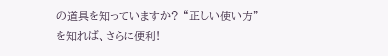の道具を知っていますか? “正しい使い方”を知れば、さらに便利!